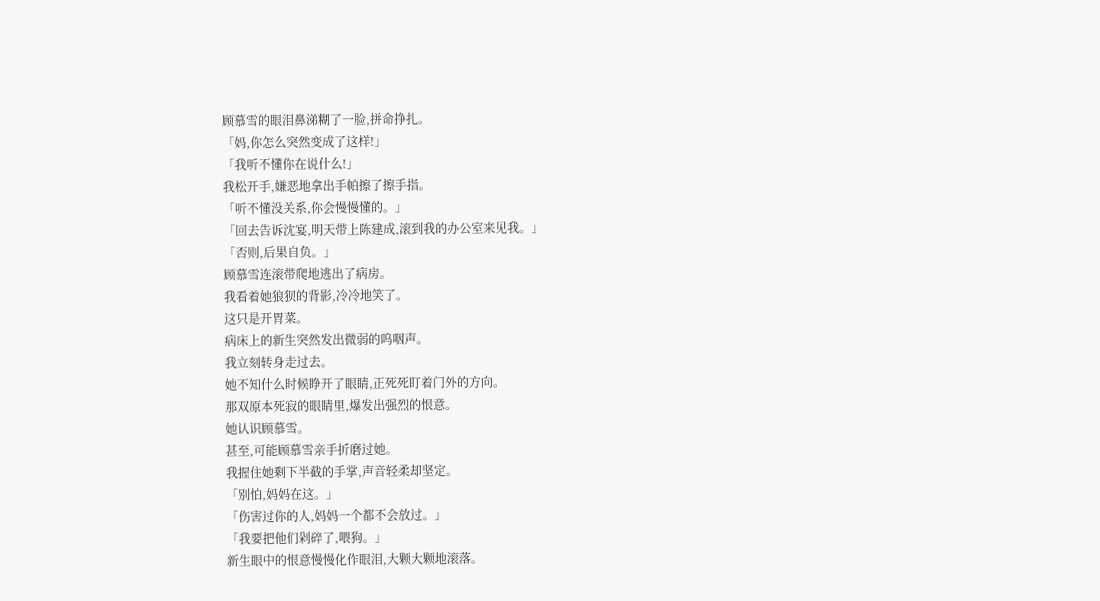顾慕雪的眼泪鼻涕糊了一脸,拼命挣扎。
「妈,你怎么突然变成了这样!」
「我听不懂你在说什么!」
我松开手,嫌恶地拿出手帕擦了擦手指。
「听不懂没关系,你会慢慢懂的。」
「回去告诉沈宴,明天带上陈建成,滚到我的办公室来见我。」
「否则,后果自负。」
顾慕雪连滚带爬地逃出了病房。
我看着她狼狈的背影,冷冷地笑了。
这只是开胃菜。
病床上的新生突然发出微弱的呜咽声。
我立刻转身走过去。
她不知什么时候睁开了眼睛,正死死盯着门外的方向。
那双原本死寂的眼睛里,爆发出强烈的恨意。
她认识顾慕雪。
甚至,可能顾慕雪亲手折磨过她。
我握住她剩下半截的手掌,声音轻柔却坚定。
「别怕,妈妈在这。」
「伤害过你的人,妈妈一个都不会放过。」
「我要把他们剁碎了,喂狗。」
新生眼中的恨意慢慢化作眼泪,大颗大颗地滚落。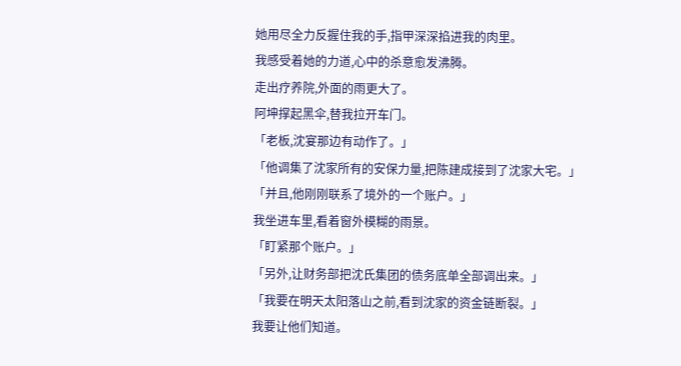她用尽全力反握住我的手,指甲深深掐进我的肉里。
我感受着她的力道,心中的杀意愈发沸腾。
走出疗养院,外面的雨更大了。
阿坤撑起黑伞,替我拉开车门。
「老板,沈宴那边有动作了。」
「他调集了沈家所有的安保力量,把陈建成接到了沈家大宅。」
「并且,他刚刚联系了境外的一个账户。」
我坐进车里,看着窗外模糊的雨景。
「盯紧那个账户。」
「另外,让财务部把沈氏集团的债务底单全部调出来。」
「我要在明天太阳落山之前,看到沈家的资金链断裂。」
我要让他们知道。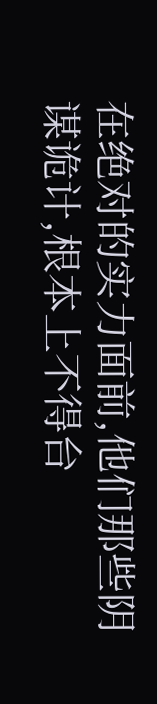在绝对的实力面前,他们那些阴谋诡计,根本上不得台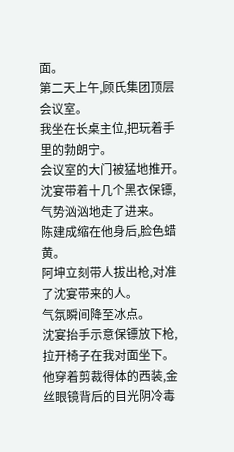面。
第二天上午,顾氏集团顶层会议室。
我坐在长桌主位,把玩着手里的勃朗宁。
会议室的大门被猛地推开。
沈宴带着十几个黑衣保镖,气势汹汹地走了进来。
陈建成缩在他身后,脸色蜡黄。
阿坤立刻带人拔出枪,对准了沈宴带来的人。
气氛瞬间降至冰点。
沈宴抬手示意保镖放下枪,拉开椅子在我对面坐下。
他穿着剪裁得体的西装,金丝眼镜背后的目光阴冷毒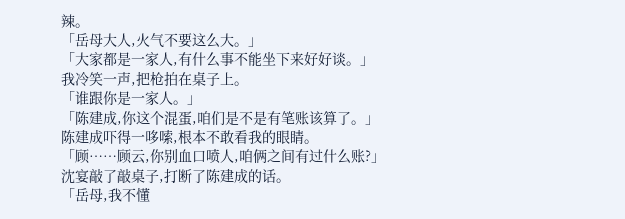辣。
「岳母大人,火气不要这么大。」
「大家都是一家人,有什么事不能坐下来好好谈。」
我冷笑一声,把枪拍在桌子上。
「谁跟你是一家人。」
「陈建成,你这个混蛋,咱们是不是有笔账该算了。」
陈建成吓得一哆嗦,根本不敢看我的眼睛。
「顾……顾云,你别血口喷人,咱俩之间有过什么账?」
沈宴敲了敲桌子,打断了陈建成的话。
「岳母,我不懂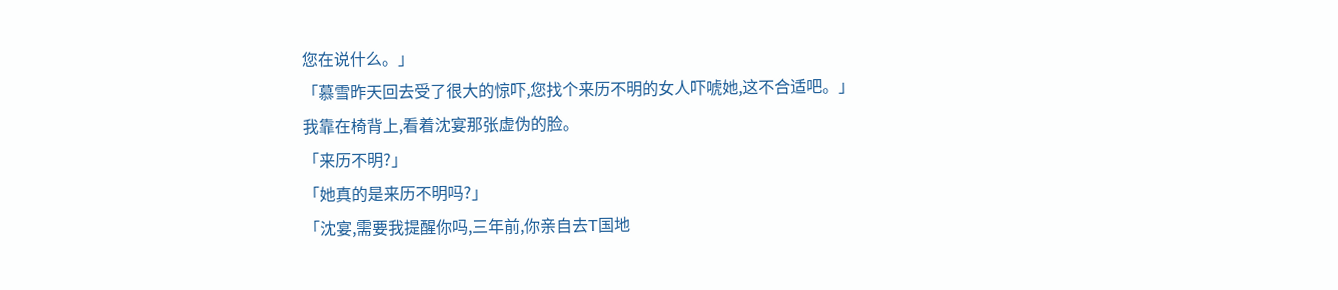您在说什么。」
「慕雪昨天回去受了很大的惊吓,您找个来历不明的女人吓唬她,这不合适吧。」
我靠在椅背上,看着沈宴那张虚伪的脸。
「来历不明?」
「她真的是来历不明吗?」
「沈宴,需要我提醒你吗,三年前,你亲自去T国地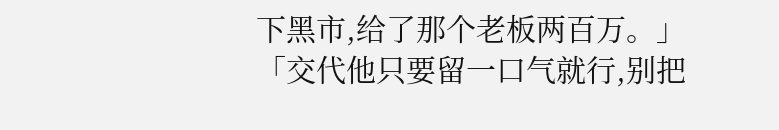下黑市,给了那个老板两百万。」
「交代他只要留一口气就行,别把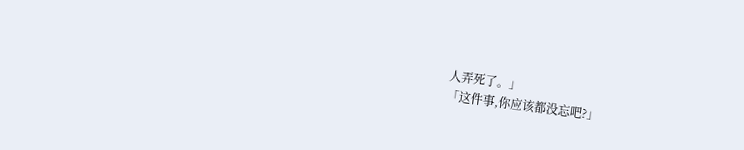人弄死了。」
「这件事,你应该都没忘吧?」